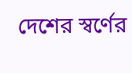দেশের স্বর্ণের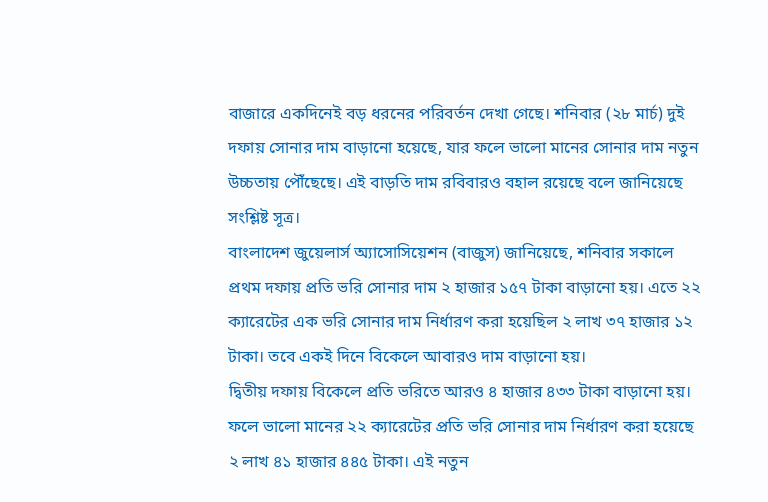বাজারে একদিনেই বড় ধরনের পরিবর্তন দেখা গেছে। শনিবার (২৮ মার্চ) দুই দফায় সোনার দাম বাড়ানো হয়েছে, যার ফলে ভালো মানের সোনার দাম নতুন উচ্চতায় পৌঁছেছে। এই বাড়তি দাম রবিবারও বহাল রয়েছে বলে জানিয়েছে সংশ্লিষ্ট সূত্র।
বাংলাদেশ জুয়েলার্স অ্যাসোসিয়েশন (বাজুস) জানিয়েছে, শনিবার সকালে প্রথম দফায় প্রতি ভরি সোনার দাম ২ হাজার ১৫৭ টাকা বাড়ানো হয়। এতে ২২ ক্যারেটের এক ভরি সোনার দাম নির্ধারণ করা হয়েছিল ২ লাখ ৩৭ হাজার ১২ টাকা। তবে একই দিনে বিকেলে আবারও দাম বাড়ানো হয়।
দ্বিতীয় দফায় বিকেলে প্রতি ভরিতে আরও ৪ হাজার ৪৩৩ টাকা বাড়ানো হয়। ফলে ভালো মানের ২২ ক্যারেটের প্রতি ভরি সোনার দাম নির্ধারণ করা হয়েছে ২ লাখ ৪১ হাজার ৪৪৫ টাকা। এই নতুন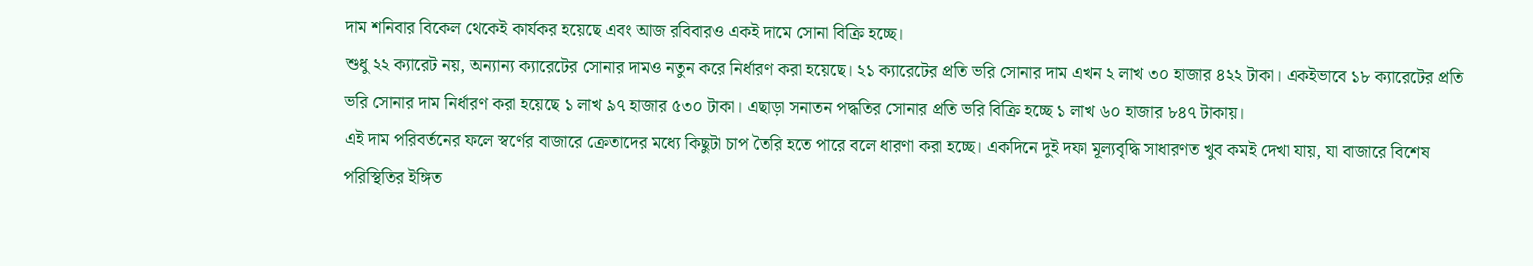দাম শনিবার বিকেল থেকেই কার্যকর হয়েছে এবং আজ রবিবারও একই দামে সোনা বিক্রি হচ্ছে।
শুধু ২২ ক্যারেট নয়, অন্যান্য ক্যারেটের সোনার দামও নতুন করে নির্ধারণ করা হয়েছে। ২১ ক্যারেটের প্রতি ভরি সোনার দাম এখন ২ লাখ ৩০ হাজার ৪২২ টাকা। একইভাবে ১৮ ক্যারেটের প্রতি ভরি সোনার দাম নির্ধারণ করা হয়েছে ১ লাখ ৯৭ হাজার ৫৩০ টাকা। এছাড়া সনাতন পদ্ধতির সোনার প্রতি ভরি বিক্রি হচ্ছে ১ লাখ ৬০ হাজার ৮৪৭ টাকায়।
এই দাম পরিবর্তনের ফলে স্বর্ণের বাজারে ক্রেতাদের মধ্যে কিছুটা চাপ তৈরি হতে পারে বলে ধারণা করা হচ্ছে। একদিনে দুই দফা মূল্যবৃদ্ধি সাধারণত খুব কমই দেখা যায়, যা বাজারে বিশেষ পরিস্থিতির ইঙ্গিত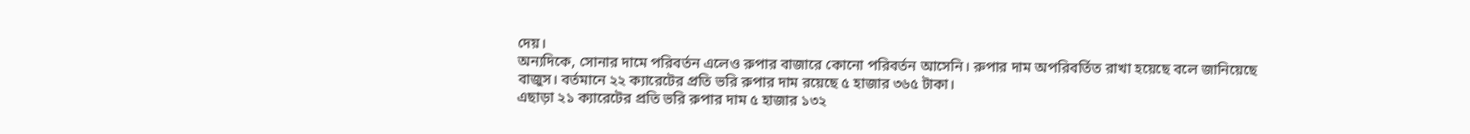দেয়।
অন্যদিকে, সোনার দামে পরিবর্তন এলেও রুপার বাজারে কোনো পরিবর্তন আসেনি। রুপার দাম অপরিবর্তিত রাখা হয়েছে বলে জানিয়েছে বাজুস। বর্তমানে ২২ ক্যারেটের প্রতি ভরি রুপার দাম রয়েছে ৫ হাজার ৩৬৫ টাকা।
এছাড়া ২১ ক্যারেটের প্রতি ভরি রুপার দাম ৫ হাজার ১৩২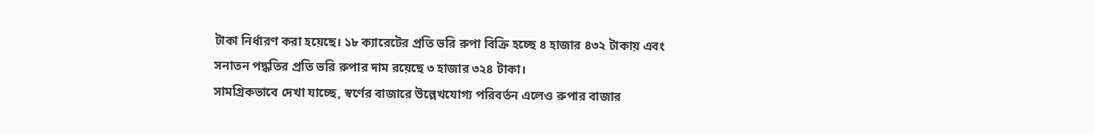টাকা নির্ধারণ করা হয়েছে। ১৮ ক্যারেটের প্রতি ভরি রুপা বিক্রি হচ্ছে ৪ হাজার ৪৩২ টাকায় এবং সনাতন পদ্ধতির প্রতি ভরি রুপার দাম রয়েছে ৩ হাজার ৩২৪ টাকা।
সামগ্রিকভাবে দেখা যাচ্ছে, স্বর্ণের বাজারে উল্লেখযোগ্য পরিবর্তন এলেও রুপার বাজার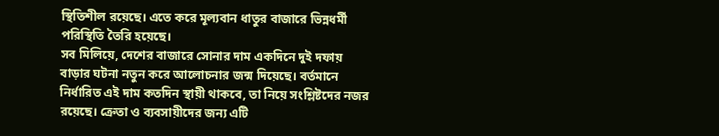স্থিতিশীল রয়েছে। এতে করে মূল্যবান ধাতুর বাজারে ভিন্নধর্মী পরিস্থিতি তৈরি হয়েছে।
সব মিলিয়ে, দেশের বাজারে সোনার দাম একদিনে দুই দফায় বাড়ার ঘটনা নতুন করে আলোচনার জন্ম দিয়েছে। বর্তমানে নির্ধারিত এই দাম কতদিন স্থায়ী থাকবে, তা নিয়ে সংশ্লিষ্টদের নজর রয়েছে। ক্রেতা ও ব্যবসায়ীদের জন্য এটি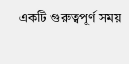একটি গুরুত্বপূর্ণ সময়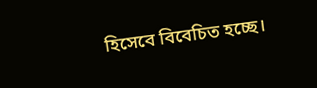হিসেবে বিবেচিত হচ্ছে।